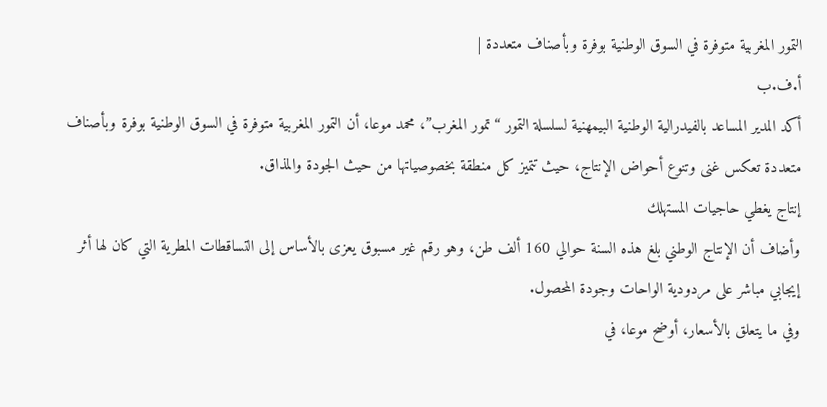التمور المغربية متوفرة في السوق الوطنية بوفرة وبأصناف متعددة |
أ.ف.ب
أكد المدير المساعد بالفيدرالية الوطنية البيمهنية لسلسلة التمور “تمور المغرب”، محمد موعا، أن التمور المغربية متوفرة في السوق الوطنية بوفرة وبأصناف متعددة تعكس غنى وتنوع أحواض الإنتاج، حيث تتميز كل منطقة بخصوصياتها من حيث الجودة والمذاق.
إنتاج يغطي حاجيات المستهلك
وأضاف أن الإنتاج الوطني بلغ هذه السنة حوالي 160 ألف طن، وهو رقم غير مسبوق يعزى بالأساس إلى التساقطات المطرية التي كان لها أثر إيجابي مباشر على مردودية الواحات وجودة المحصول.
وفي ما يتعلق بالأسعار، أوضح موعا، في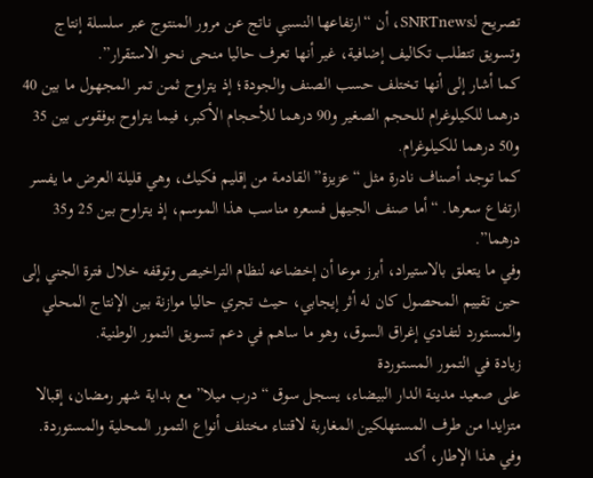تصريح لـSNRTnews، أن “ارتفاعها النسبي ناتج عن مرور المنتوج عبر سلسلة إنتاج وتسويق تتطلب تكاليف إضافية، غير أنها تعرف حاليا منحى نحو الاستقرار”.
كما أشار إلى أنها تختلف حسب الصنف والجودة؛ إذ يتراوح ثمن تمر المجهول ما بين 40 درهما للكيلوغرام للحجم الصغير و90 درهما للأحجام الأكبر، فيما يتراوح بوفقوس بين 35 و50 درهما للكيلوغرام.
كما توجد أصناف نادرة مثل “عزيزة” القادمة من إقليم فكيك، وهي قليلة العرض ما يفسر ارتفاع سعرها. “أما صنف الجيهل فسعره مناسب هذا الموسم، إذ يتراوح بين 25 و35 درهما”.
وفي ما يتعلق بالاستيراد، أبرز موعا أن إخضاعه لنظام التراخيص وتوقفه خلال فترة الجني إلى حين تقييم المحصول كان له أثر إيجابي، حيث تجري حاليا موازنة بين الإنتاج المحلي والمستورد لتفادي إغراق السوق، وهو ما ساهم في دعم تسويق التمور الوطنية.
زيادة في التمور المستوردة
على صعيد مدينة الدار البيضاء، يسجل سوق “درب ميلا” مع بداية شهر رمضان، إقبالا متزايدا من طرف المستهلكين المغاربة لاقتناء مختلف أنواع التمور المحلية والمستوردة.
وفي هذا الإطار، أكد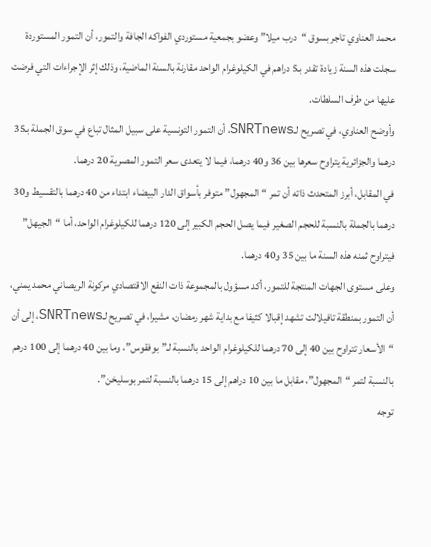محمد العناوي تاجر بسوق “درب ميلا” وعضو بجمعية مستوردي الفواكه الجافة والتمور، أن التمور المستوردة سجلت هذه السنة زيادة تقدر بـ5 دراهم في الكيلوغرام الواحد مقارنة بالسنة الماضية، وذلك إثر الإجراءات التي فرضت عليها من طرف السلطات.
وأوضح العناوي، في تصريح لـSNRTnews، أن التمور التونسية على سبيل المثال تباع في سوق الجملة بـ35 درهما والجزائرية يتراوح سعرها بين 36 و40 درهما، فيما لا يتعدى سعر التمور المصرية 20 درهما.
في المقابل، أبرز المتحدث ذاته أن تمر “المجهول” متوفر بأسواق الدار البيضاء ابتداء من 40 درهما بالتقسيط و30 درهما بالجملة بالنسبة للحجم الصغير فيما يصل الحجم الكبير إلى 120 درهما للكيلوغرام الواحد، أما “الجيهل” فيتراوح ثمنه هذه السنة ما بين 35 و40 درهما.
وعلى مستوى الجهات المنتجة للتمور، أكد مسؤول بالمجموعة ذات النفع الاقتصادي مركونة الريصاني محمد يمني، أن التمور بمنطقة تافيلالت تشهد إقبالا كثيفا مع بداية شهر رمضان، مشيرا، في تصريح لـSNRTnews، إلى أن “الأسعار تتراوح بين 40 إلى 70 درهما للكيلوغرام الواحد بالنسبة لـ”بوفقوس”، وما بين 40 درهما إلى 100 درهم بالنسبة لتمر “المجهول”، مقابل ما بين 10 دراهم إلى 15 درهما بالنسبة لتمر بوسليخن”.
توجه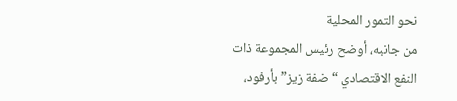نحو التمور المحلية
من جانبه، أوضح رئيس المجموعة ذات النفع الاقتصادي “ضفة زيز” بأرفود،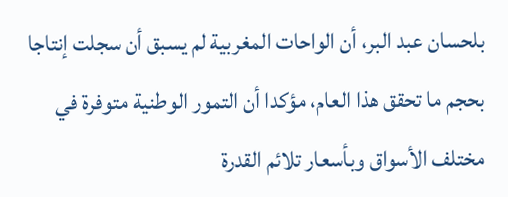بلحسان عبد البر، أن الواحات المغربية لم يسبق أن سجلت إنتاجا بحجم ما تحقق هذا العام، مؤكدا أن التمور الوطنية متوفرة في مختلف الأسواق وبأسعار تلائم القدرة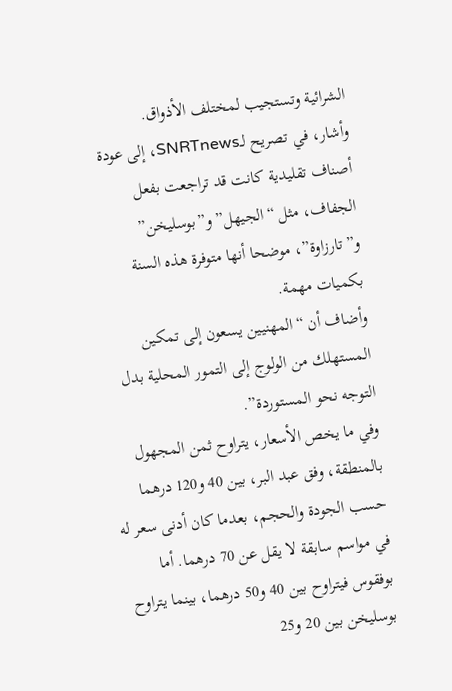الشرائية وتستجيب لمختلف الأذواق.
وأشار، في تصريح لـSNRTnews، إلى عودة أصناف تقليدية كانت قد تراجعت بفعل الجفاف، مثل “الجيهل” و”بوسليخن” و”تارزاوة”، موضحا أنها متوفرة هذه السنة بكميات مهمة.
وأضاف أن “المهنيين يسعون إلى تمكين المستهلك من الولوج إلى التمور المحلية بدل التوجه نحو المستوردة”.
وفي ما يخص الأسعار، يتراوح ثمن المجهول بالمنطقة، وفق عبد البر، بين 40 و120 درهما حسب الجودة والحجم، بعدما كان أدنى سعر له في مواسم سابقة لا يقل عن 70 درهما. أما بوفقوس فيتراوح بين 40 و50 درهما، بينما يتراوح بوسليخن بين 20 و25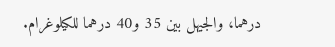درهما، والجيهل بين 35 و40 درهما للكيلوغرام.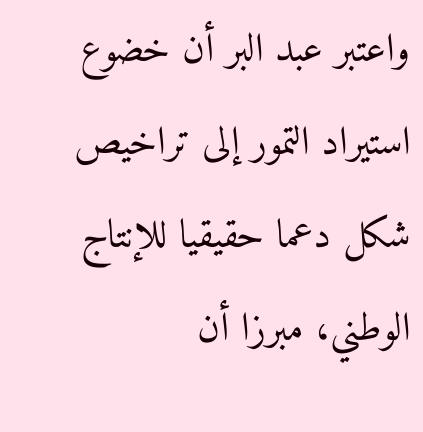واعتبر عبد البر أن خضوع استيراد التمور إلى تراخيص شكل دعما حقيقيا للإنتاج الوطني، مبرزا أن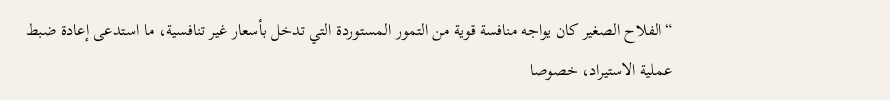“الفلاح الصغير كان يواجه منافسة قوية من التمور المستوردة التي تدخل بأسعار غير تنافسية، ما استدعى إعادة ضبط عملية الاستيراد، خصوصا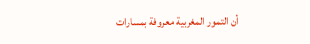أن التمور المغربية معروفة بمسارات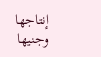إنتاجها وجنيها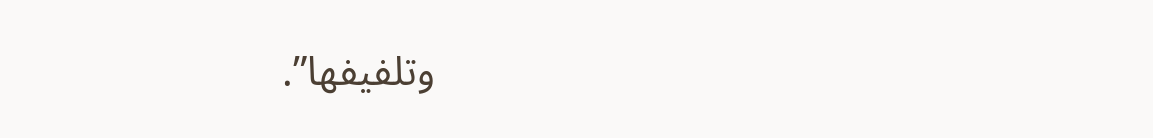وتلفيفها”.